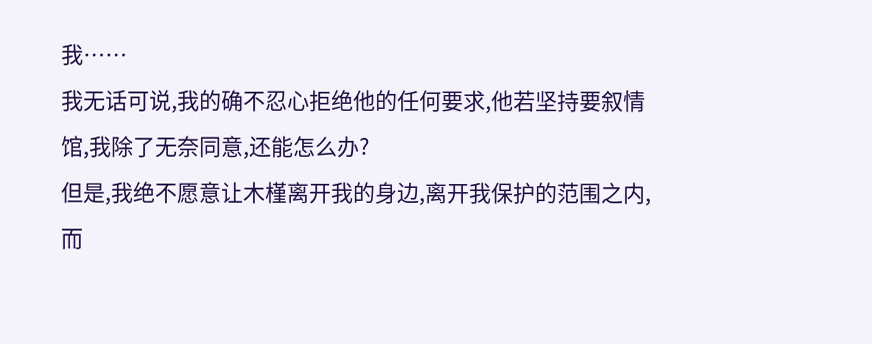我……
我无话可说,我的确不忍心拒绝他的任何要求,他若坚持要叙情馆,我除了无奈同意,还能怎么办?
但是,我绝不愿意让木槿离开我的身边,离开我保护的范围之内,而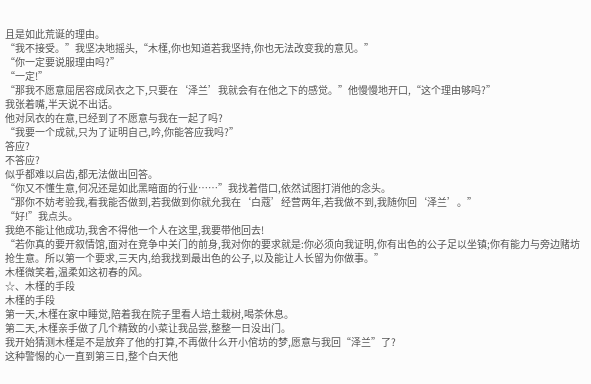且是如此荒诞的理由。
“我不接受。”我坚决地摇头,“木槿,你也知道若我坚持,你也无法改变我的意见。”
“你一定要说服理由吗?”
“一定!”
“那我不愿意屈居容成凤衣之下,只要在‘泽兰’我就会有在他之下的感觉。”他慢慢地开口,“这个理由够吗?”
我张着嘴,半天说不出话。
他对凤衣的在意,已经到了不愿意与我在一起了吗?
“我要一个成就,只为了证明自己,吟,你能答应我吗?”
答应?
不答应?
似乎都难以启齿,都无法做出回答。
“你又不懂生意,何况还是如此黑暗面的行业……”我找着借口,依然试图打消他的念头。
“那你不妨考验我,看我能否做到,若我做到你就允我在‘白蔻’经营两年,若我做不到,我随你回‘泽兰’。”
“好!”我点头。
我绝不能让他成功,我舍不得他一个人在这里,我要带他回去!
“若你真的要开叙情馆,面对在竞争中关门的前身,我对你的要求就是:你必须向我证明,你有出色的公子足以坐镇;你有能力与旁边赌坊抢生意。所以第一个要求,三天内,给我找到最出色的公子,以及能让人长留为你做事。”
木槿微笑着,温柔如这初春的风。
☆、木槿的手段
木槿的手段
第一天,木槿在家中睡觉,陪着我在院子里看人培土栽树,喝茶休息。
第二天,木槿亲手做了几个精致的小菜让我品尝,整整一日没出门。
我开始猜测木槿是不是放弃了他的打算,不再做什么开小倌坊的梦,愿意与我回“泽兰”了?
这种警惕的心一直到第三日,整个白天他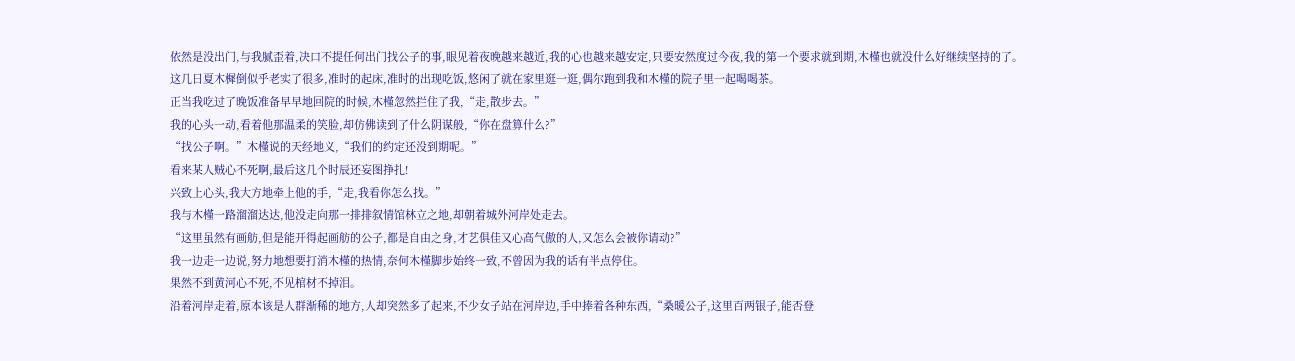依然是没出门,与我腻歪着,决口不提任何出门找公子的事,眼见着夜晚越来越近,我的心也越来越安定,只要安然度过今夜,我的第一个要求就到期,木槿也就没什么好继续坚持的了。
这几日夏木樨倒似乎老实了很多,准时的起床,准时的出现吃饭,悠闲了就在家里逛一逛,偶尔跑到我和木槿的院子里一起喝喝茶。
正当我吃过了晚饭准备早早地回院的时候,木槿忽然拦住了我,“走,散步去。”
我的心头一动,看着他那温柔的笑脸,却仿佛读到了什么阴谋般,“你在盘算什么?”
“找公子啊。”木槿说的天经地义,“我们的约定还没到期呢。”
看来某人贼心不死啊,最后这几个时辰还妄图挣扎!
兴致上心头,我大方地牵上他的手,“走,我看你怎么找。”
我与木槿一路溜溜达达,他没走向那一排排叙情馆林立之地,却朝着城外河岸处走去。
“这里虽然有画舫,但是能开得起画舫的公子,都是自由之身,才艺俱佳又心高气傲的人,又怎么会被你请动?”
我一边走一边说,努力地想要打消木槿的热情,奈何木槿脚步始终一致,不曾因为我的话有半点停住。
果然不到黄河心不死,不见棺材不掉泪。
沿着河岸走着,原本该是人群渐稀的地方,人却突然多了起来,不少女子站在河岸边,手中捧着各种东西,“桑暖公子,这里百两银子,能否登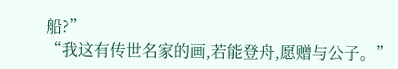船?”
“我这有传世名家的画,若能登舟,愿赠与公子。”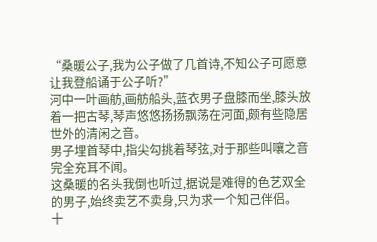“桑暖公子,我为公子做了几首诗,不知公子可愿意让我登船诵于公子听?”
河中一叶画舫,画舫船头,蓝衣男子盘膝而坐,膝头放着一把古琴,琴声悠悠扬扬飘荡在河面,颇有些隐居世外的清闲之音。
男子埋首琴中,指尖勾挑着琴弦,对于那些叫嚷之音完全充耳不闻。
这桑暖的名头我倒也听过,据说是难得的色艺双全的男子,始终卖艺不卖身,只为求一个知己伴侣。
十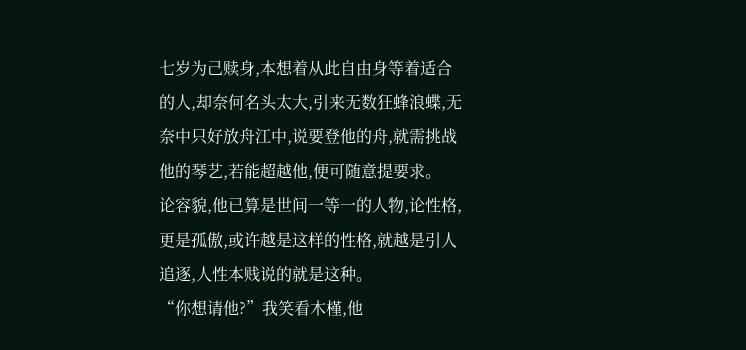七岁为己赎身,本想着从此自由身等着适合的人,却奈何名头太大,引来无数狂蜂浪蝶,无奈中只好放舟江中,说要登他的舟,就需挑战他的琴艺,若能超越他,便可随意提要求。
论容貌,他已算是世间一等一的人物,论性格,更是孤傲,或许越是这样的性格,就越是引人追逐,人性本贱说的就是这种。
“你想请他?”我笑看木槿,他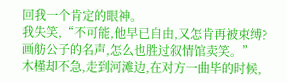回我一个肯定的眼神。
我失笑,“不可能,他早已自由,又怎肯再被束缚?画舫公子的名声,怎么也胜过叙情馆卖笑。”
木槿却不急,走到河滩边,在对方一曲毕的时候,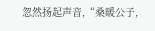忽然扬起声音,“桑暖公子,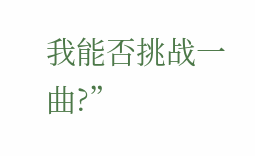我能否挑战一曲?”